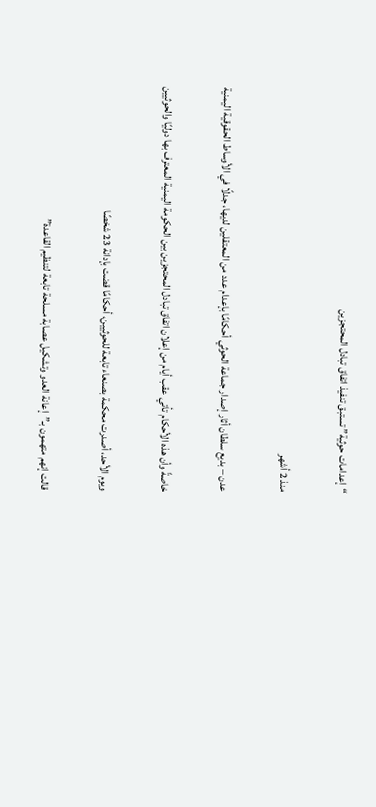“إعدامات حوثية” تستبق تنفيذ اتفاق تبادل المحتجزين

منذ 2 أشهر

عدن – بديع سلطان أثار إصدار جماعة الحوثي أحكامًا بإعدام عدد من المعتقلين لديها، جدلًا في الأوساط الحقوقية اليمنية

خاصةً وأن هذه الأحكام تأتي عقب أيام من إعلان اتفاق تبادل المحتجزين بين الحكومة اليمنية المعترف بها دوليًا والحوثيين

ويوم الأحد، أصدرت محكمة بصنعاء تابعة للحوثيين، أحكامًا قضت بإدانة 23 شخصًا

قالت إنهم متهمون بـ”إعانة العدو وتشكيل عصابة مسلحة تابعة لتنظيم القاعدة”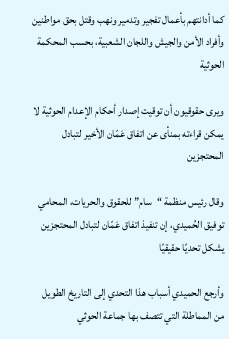كما أدانتهم بأعمال تفجير وتدمير ونهب وقتل بحق مواطنين وأفراد الأمن والجيش واللجان الشعبية، بحسب المحكمة الحوثية

ويرى حقوقيون أن توقيت إصدار أحكام الإعدام الحوثية لا يمكن قراءته بمنأى عن اتفاق عَمّان الأخير لتبادل المحتجزين

وقال رئيس منظمة “سام” للحقوق والحريات، المحامي توفيق الحُميدي، إن تنفيذ اتفاق عَمّان لتبادل المحتجزين يشكل تحديًا حقيقيًا

وأرجع الحميدي أسباب هذا التحدي إلى التاريخ الطويل من المماطلة التي تتصف بها جماعة الحوثي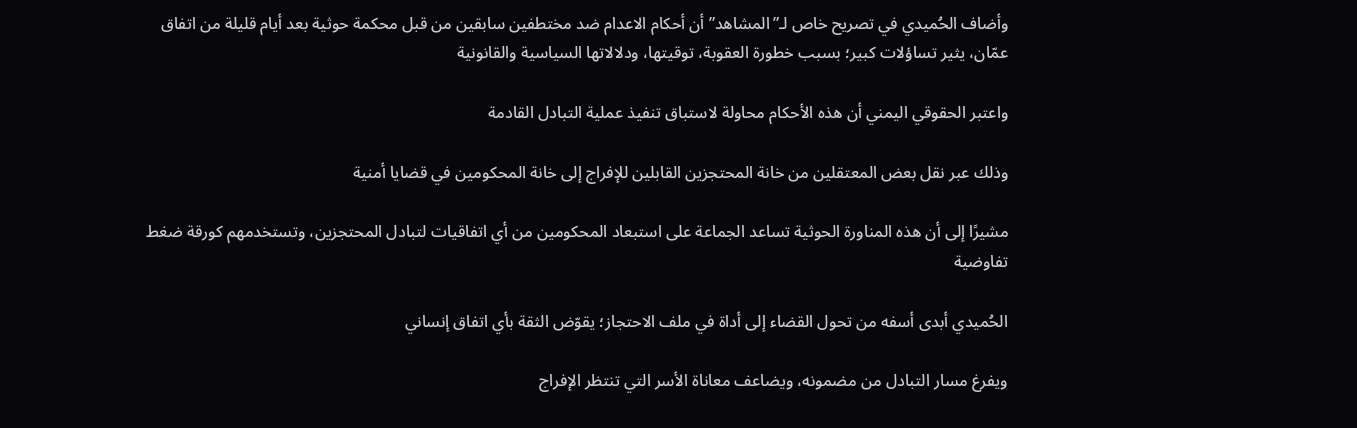وأضاف الحُميدي في تصريح خاص لـ”المشاهد” أن أحكام الاعدام ضد مختطفين سابقين من قبل محكمة حوثية بعد أيام قليلة من اتفاق عمّان، يثير تساؤلات كبير؛ بسبب خطورة العقوبة، توقيتها، ودلالاتها السياسية والقانونية

واعتبر الحقوقي اليمني أن هذه الأحكام محاولة لاستباق تنفيذ عملية التبادل القادمة

وذلك عبر نقل بعض المعتقلين من خانة المحتجزين القابلين للإفراج إلى خانة المحكومين في قضايا أمنية

مشيرًا إلى أن هذه المناورة الحوثية تساعد الجماعة على استبعاد المحكومين من أي اتفاقيات لتبادل المحتجزين، وتستخدمهم كورقة ضغط تفاوضية

الحُميدي أبدى أسفه من تحول القضاء إلى أداة في ملف الاحتجاز؛ يقوّض الثقة بأي اتفاق إنساني

ويفرغ مسار التبادل من مضمونه، ويضاعف معاناة الأسر التي تنتظر الإفراج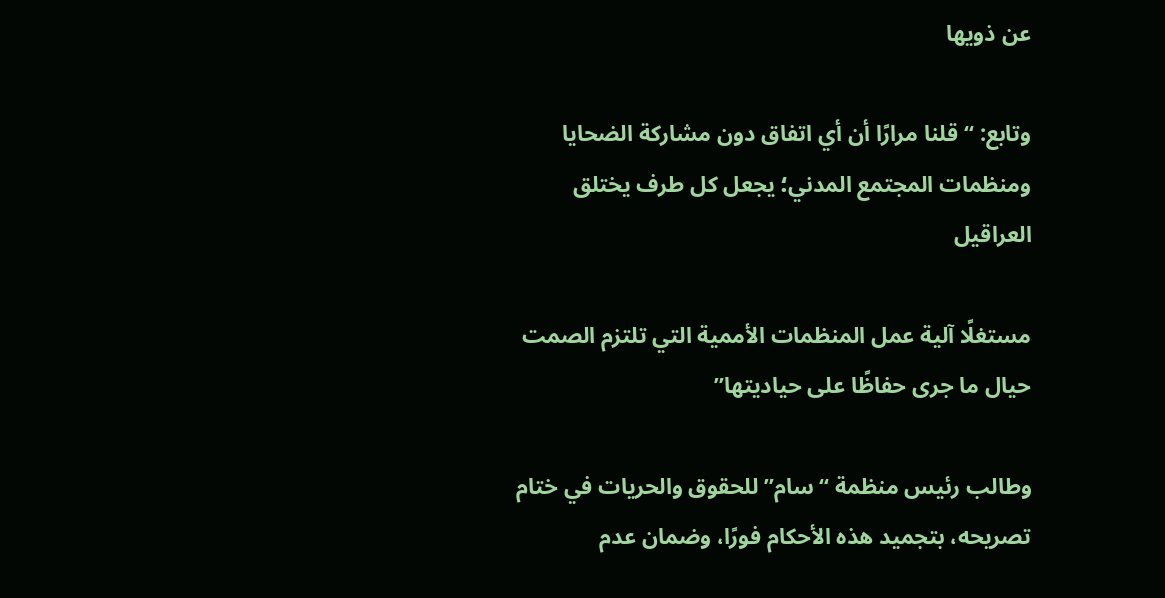عن ذويها

وتابع: “قلنا مرارًا أن أي اتفاق دون مشاركة الضحايا ومنظمات المجتمع المدني؛ يجعل كل طرف يختلق العراقيل

مستغلًا آلية عمل المنظمات الأممية التي تلتزم الصمت حيال ما جرى حفاظًا على حياديتها”

وطالب رئيس منظمة “سام” للحقوق والحريات في ختام تصريحه، بتجميد هذه الأحكام فورًا، وضمان عدم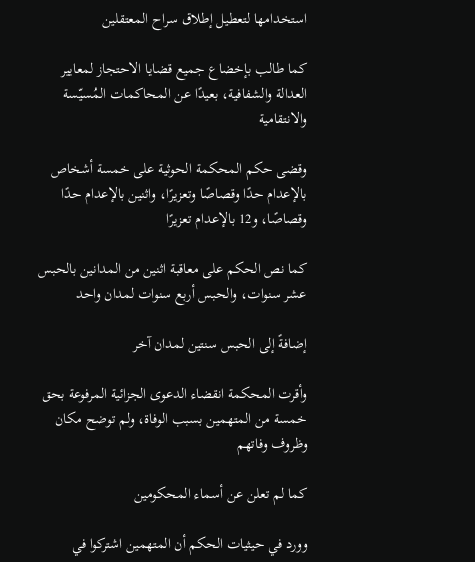استخدامها لتعطيل إطلاق سراح المعتقلين

كما طالب بإخضاع جميع قضايا الاحتجاز لمعايير العدالة والشفافية، بعيدًا عن المحاكمات المُسيّسة والانتقامية

وقضى حكم المحكمة الحوثية على خمسة أشخاص بالإعدام حدًا وقصاصًا وتعزيرًا، واثنين بالإعدام حدًا وقصاصًا، و12 بالإعدام تعزيرًا

كما نص الحكم على معاقبة اثنين من المدانين بالحبس عشر سنوات، والحبس أربع سنوات لمدان واحد

إضافةً إلى الحبس سنتين لمدان آخر

وأقرت المحكمة انقضاء الدعوى الجزائية المرفوعة بحق خمسة من المتهمين بسبب الوفاة، ولم توضح مكان وظروف وفاتهم

كما لم تعلن عن أسماء المحكومين

وورد في حيثيات الحكم أن المتهمين اشتركوا في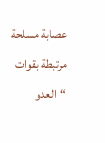عصابة مسلحة مرتبطة بقوات “العدو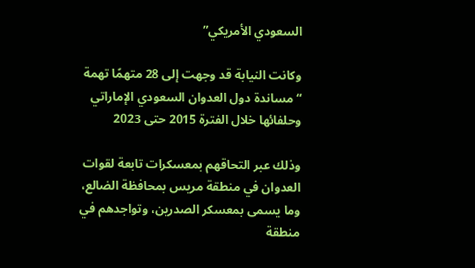السعودي الأمريكي”

وكانت النيابة قد وجهت إلى 28 متهمًا تهمة “مساندة دول العدوان السعودي الإماراتي وحلفائها خلال الفترة 2015 حتى 2023

وذلك عبر التحاقهم بمعسكرات تابعة لقوات العدوان في منطقة مريس بمحافظة الضالع، وما يسمى بمعسكر الصدرين، وتواجدهم في منطقة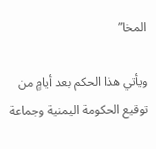المخا”

ويأتي هذا الحكم بعد أيامٍ من توقيع الحكومة اليمنية وجماعة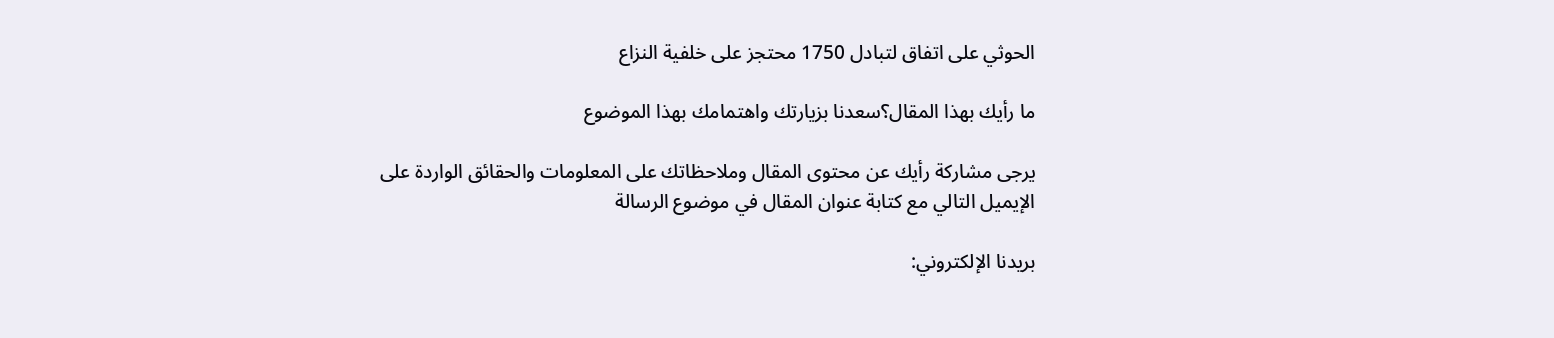الحوثي على اتفاق لتبادل 1750 محتجز على خلفية النزاع

ما رأيك بهذا المقال؟سعدنا بزيارتك واهتمامك بهذا الموضوع

يرجى مشاركة رأيك عن محتوى المقال وملاحظاتك على المعلومات والحقائق الواردة على الإيميل التالي مع كتابة عنوان المقال في موضوع الرسالة

بريدنا الإلكتروني: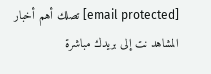[email protected] تصلك أهم أخبار المشاهد نت إلى بريدك مباشرة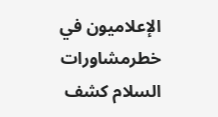الإعلاميون في خطرمشاورات السلام كشف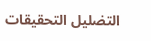التضليل التحقيقات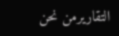التقاريرمن نحن